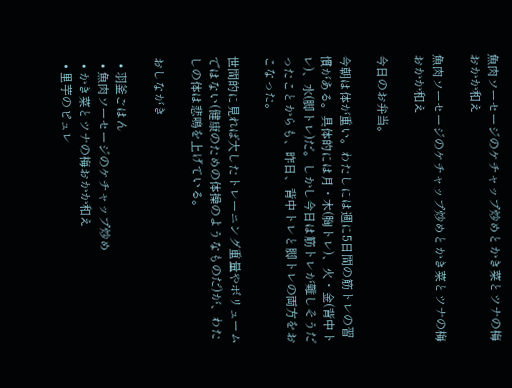魚肉ソーセージのケチャップ炒めとかき菜とツナの梅おかか和え

魚肉ソーセージのケチャップ炒めとかき菜とツナの梅おかか和え

今日のお弁当。

今朝は体が重い。わたしには週に5日間の筋トレの習慣がある。具体的には月・木(胸トレ)、火・金(背中トレ)、水(脚トレ)だ。しかし今日は筋トレが難しそうだったことからも、昨日、背中トレと脚トレの両方をおこなった。

世間的に見れば大したトレーニング重量やボリュームではない(健康のための体操のようなものだ)が、わたしの体は悲鳴を上げている。

おしながき

  • 羽釜ごはん
  • 魚肉ソーセージのケチャップ炒め
  • かき菜とツナの梅おかか和え
  • 里芋のピュレ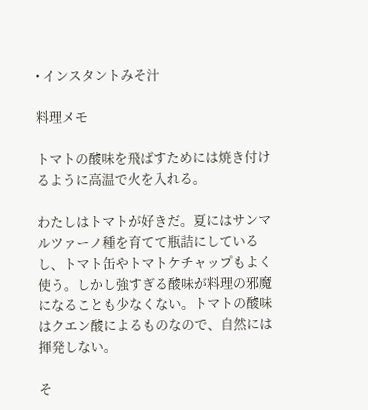• インスタントみそ汁

料理メモ

トマトの酸味を飛ばすためには焼き付けるように高温で火を入れる。

わたしはトマトが好きだ。夏にはサンマルツァーノ種を育てて瓶詰にしているし、トマト缶やトマトケチャップもよく使う。しかし強すぎる酸味が料理の邪魔になることも少なくない。トマトの酸味はクエン酸によるものなので、自然には揮発しない。

そ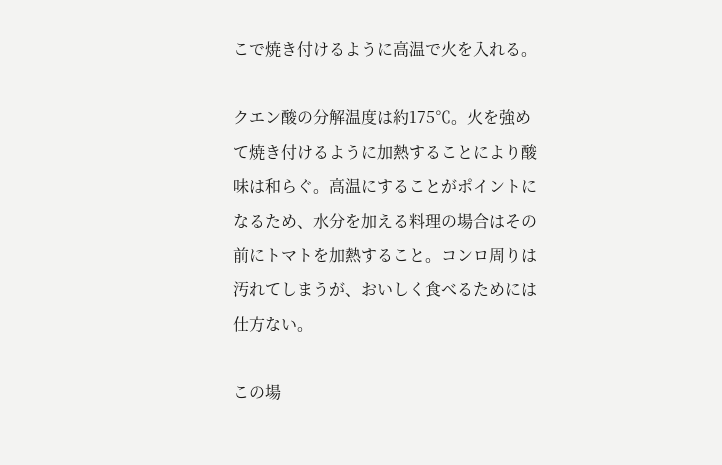こで焼き付けるように高温で火を入れる。

クエン酸の分解温度は約175℃。火を強めて焼き付けるように加熱することにより酸味は和らぐ。高温にすることがポイントになるため、水分を加える料理の場合はその前にトマトを加熱すること。コンロ周りは汚れてしまうが、おいしく食べるためには仕方ない。

この場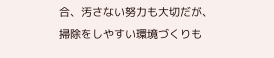合、汚さない努力も大切だが、掃除をしやすい環境づくりも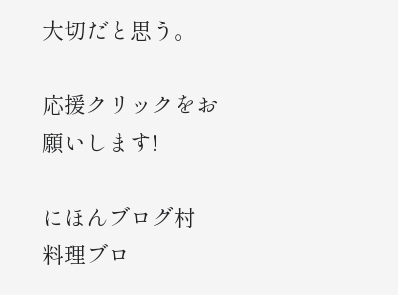大切だと思う。

応援クリックをお願いします!

にほんブログ村 料理ブロ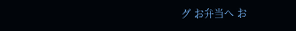グ お弁当へ お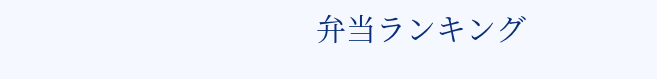弁当ランキング